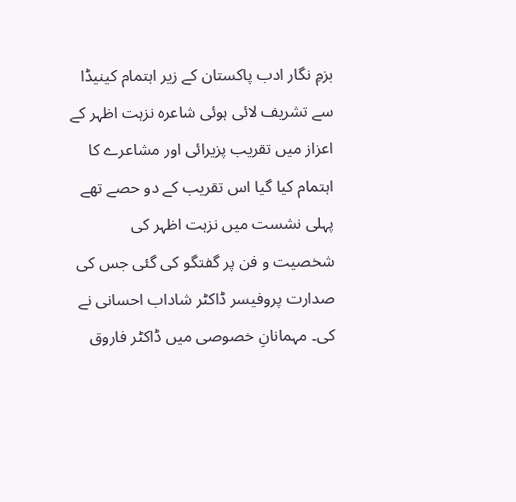بزمِ نگار ادب پاکستان کے زیر اہتمام کینیڈا سے تشریف لائی ہوئی شاعرہ نزہت اظہر کے اعزاز میں تقریب پزیرائی اور مشاعرے کا اہتمام کیا گیا اس تقریب کے دو حصے تھے پہلی نشست میں نزہت اظہر کی شخصیت و فن پر گفتگو کی گئی جس کی صدارت پروفیسر ڈاکٹر شاداب احسانی نے کی۔ مہمانانِ خصوصی میں ڈاکٹر فاروق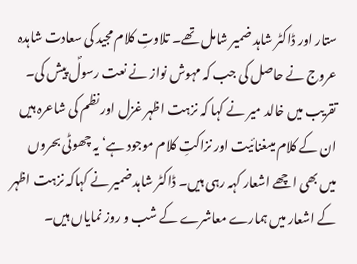ستار اور ڈاکٹر شاہد ضمیر شامل تھے۔ تلاوتِ کلام مجید کی سعادت شاہدہ عروج نے حاصل کی جب کہ مہوش نواز نے نعت رسولؐ پیش کی۔ تقریب میں خالد میر نے کہا کہ نزہت اظہر غزل اور نظم کی شاعرہ ہیں ان کے کلام میںغنائیت اور نزاکتِ کلام موجود ہے‘ یہ چھوٹی بحروں میں بھی اچھے اشعار کہہ رہی ہیں۔ ڈاکٹر شاہد ضمیر نے کہاکہ نزہت اظہر کے اشعار میں ہمارے معاشرے کے شب و روز نمایاں ہیں۔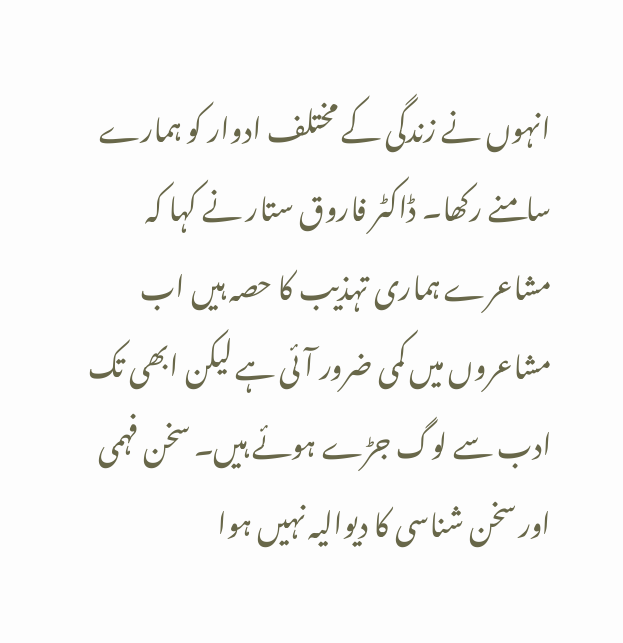انہوں نے زندگی کے مختلف ادوار کو ہمارے سامنے رکھا۔ ڈاکٹر فاروق ستار نے کہا کہ مشاعرے ہماری تہذیب کا حصہ ہیں اب مشاعروں میں کمی ضرور آئی ہے لیکن ابھی تک ادب سے لوگ جڑے ہوئے ہیں۔ سخن فہمی اور سخن شناسی کا دیوالیہ نہیں ہوا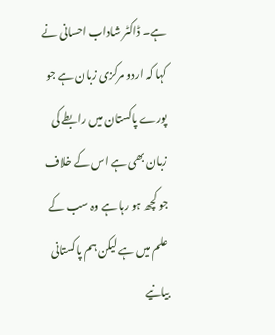ہے۔ ڈاکٹر شاداب احسانی نے کہا کہ اردو مرکزی زبان ہے جو پورے پاکستان میں رابطے کی زبان بھی ہے اس کے خلاف جو کچھ ہو رہا ہے وہ سب کے علم میں ہے لیکن ہم پاکستانی بیانیے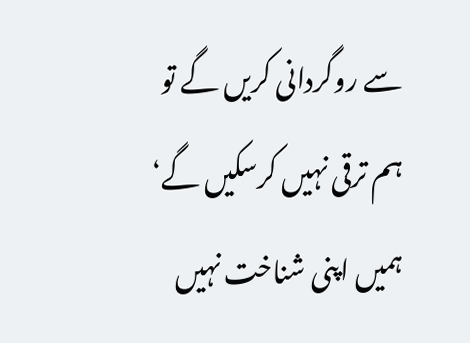سے روگردانی کریں گے تو ہم ترقی نہیں کرسکیں گے‘ ہمیں اپنی شناخت نہیں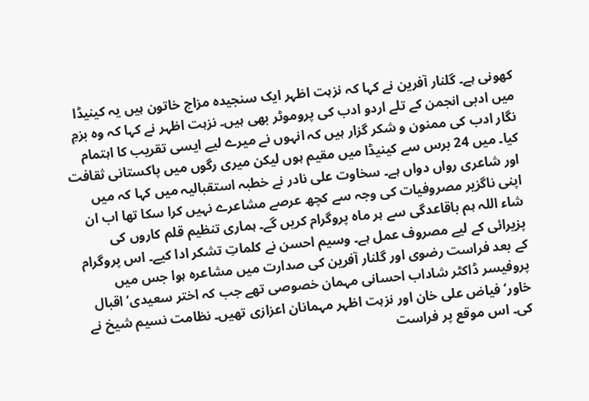کھونی ہے۔ گلنار آفرین نے کہا کہ نزہت اظہر ایک سنجیدہ مزاج خاتون ہیں یہ کینیڈا میں ادبی انجمن کے تلے اردو ادب کی پروموٹر بھی ہیں۔ نزہت اظہر نے کہا کہ وہ بزمِ نگار ادب کی ممنون و شکر گزار ہیں کہ انہوں نے میرے لیے ایسی تقریب کا اہتمام کیا۔ میں 24 برس سے کینیڈا میں مقیم ہوں لیکن میری رگوں میں پاکستانی ثقافت اور شاعری رواں دواں ہے۔ سخاوت علی نادر نے خطبہ استقبالیہ میں کہا کہ میں اپنی ناگزیر مصروفیات کی وجہ سے کچھ عرصے مشاعرے نہیں کرا سکا تھا اب ان شاء اللہ ہم باقاعدگی سے ہر ماہ پروگرام کریں گے۔ ہماری تنظیم قلم کاروں کی پزیرائی کے لیے مصروف عمل ہے۔ وسیم احسن نے کلماتِ تشکر ادا کیے۔ اس پروگرام کے بعد فراست رضوی اور گلنار آفرین کی صدارت میں مشاعرہ ہوا جس میں پروفیسر ڈاکٹر شاداب احسانی مہمان خصوصی تھے جب کہ اختر سعیدی‘ اقبال خاور‘ فیاض علی خان اور نزہت اظہر مہمانان اعزازی تھیں۔ نظامت نسیم شیخ نے کی۔ اس موقع پر فراست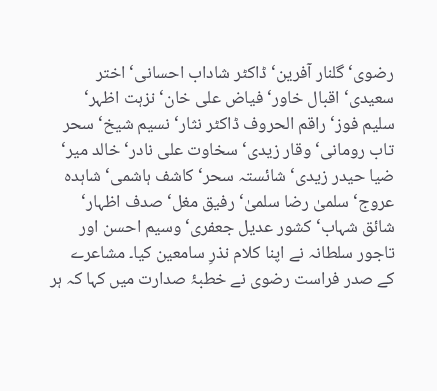رضوی‘ گلنار آفرین‘ ڈاکٹر شاداب احسانی‘ اختر سعیدی‘ اقبال خاور‘ فیاض علی خان‘ نزہت اظہر‘ سلیم فوز‘ راقم الحروف ڈاکٹر نثار‘ نسیم شیخ‘ سحر تاب رومانی‘ وقار زیدی‘ سخاوت علی نادر‘ خالد میر‘ ضیا حیدر زیدی‘ شائستہ سحر‘ کاشف ہاشمی‘ شاہدہ عروج‘ سلمیٰ رضا سلمیٰ‘ رفیق مغل‘ صدف اظہار‘ شائق شہاب‘ کشور عدیل جعفری‘ وسیم احسن اور تاجور سلطانہ نے اپنا کلام نذرِ سامعین کیا۔ مشاعرے کے صدر فراست رضوی نے خطبۂ صدارت میں کہا کہ ہر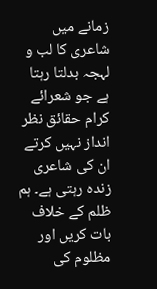زمانے میں شاعری کا لب و لہجہ بدلتا رہتا ہے جو شعرائے کرام حقائق نظر انداز نہیں کرتے ان کی شاعری زندہ رہتی ہے۔ ہم ظلم کے خلاف بات کریں اور مظلوم کی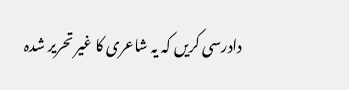دادرسی کریں کہ یہ شاعری کا غیر تحریر شدہ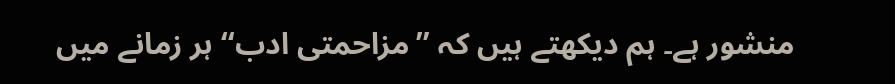منشور ہے۔ ہم دیکھتے ہیں کہ ’’مزاحمتی ادب‘‘ ہر زمانے میں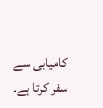کامیابی سے سفر کرتا ہے۔